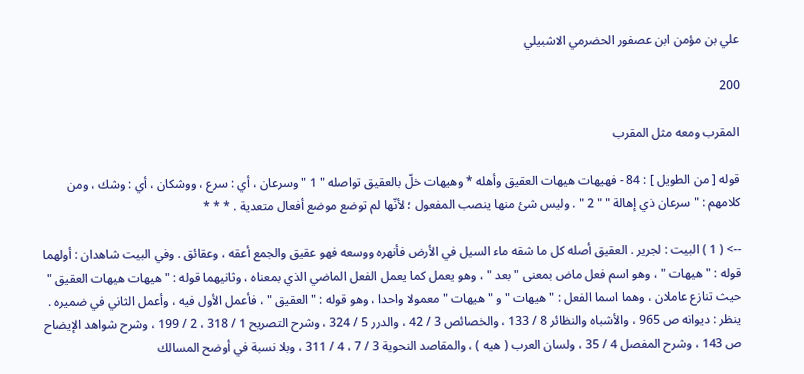علي بن مؤمن ابن عصفور الحضرمي الاشبيلي

200

المقرب ومعه مثل المقرب

قوله [ من الطويل ] : 84 - فهيهات هيهات العقيق وأهله * وهيهات خلّ بالعقيق تواصله " 1 " وسرعان ، أي : سرع ، ووشكان ، أي : وشك ، ومن كلامهم : " سرعان ذي إهالة " " 2 " . وليس شئ منها ينصب المفعول ؛ لأنّها لم توضع موضع أفعال متعدية . * * *

--> ( 1 ) البيت : لجرير . العقيق أصله كل ما شقه ماء السيل في الأرض فأنهره ووسعه فهو عقيق والجمع أعقه ، وعقائق . وفي البيت شاهدان : أولهما قوله : " هيهات " ، وهو اسم فعل ماض بمعنى " بعد " ، وهو يعمل كما يعمل الفعل الماضي الذي بمعناه ، وثانيهما قوله : " هيهات هيهات العقيق " حيث تنازع عاملان ، وهما اسما الفعل : " هيهات " و " هيهات " معمولا واحدا ، وهو قوله : " العقيق " ، فأعمل الأول فيه ، وأعمل الثاني في ضميره . ينظر : ديوانه ص 965 ، والأشباه والنظائر 8 / 133 ، والخصائص 3 / 42 ، والدرر 5 / 324 ، وشرح التصريح 1 / 318 ، 2 / 199 ، وشرح شواهد الإيضاح ص 143 ، وشرح المفصل 4 / 35 ، ولسان العرب ( هيه ) ، والمقاصد النحوية 3 / 7 ، 4 / 311 ، وبلا نسبة في أوضح المسالك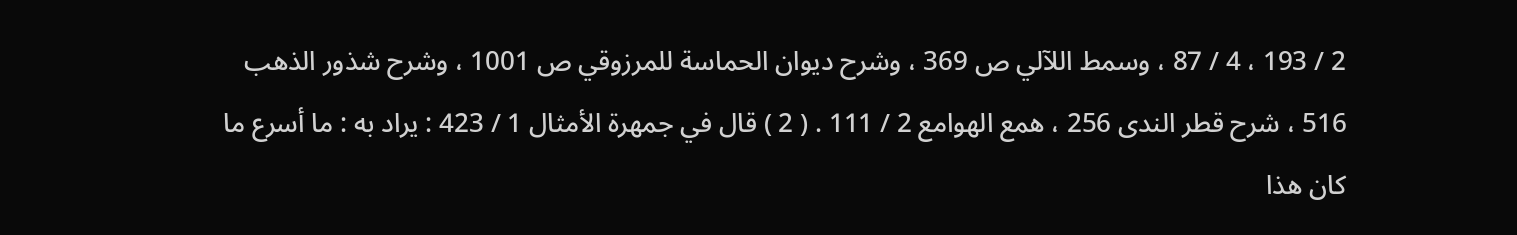2 / 193 ، 4 / 87 ، وسمط اللآلي ص 369 ، وشرح ديوان الحماسة للمرزوقي ص 1001 ، وشرح شذور الذهب 516 ، شرح قطر الندى 256 ، همع الهوامع 2 / 111 . ( 2 ) قال في جمهرة الأمثال 1 / 423 : يراد به : ما أسرع ما كان هذا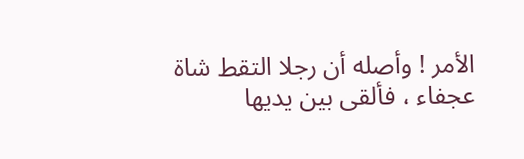الأمر ! وأصله أن رجلا التقط شاة عجفاء ، فألقى بين يديها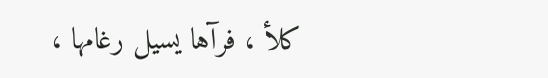كلأ ، فرآها يسيل رغامها ،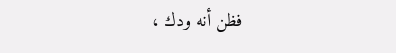فظن أنه ودك ،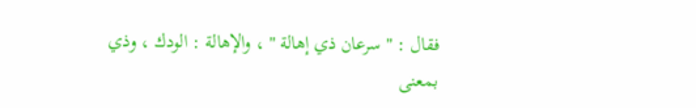فقال : " سرعان ذي إهالة " ، والإهالة : الودك ، وذي بمعنى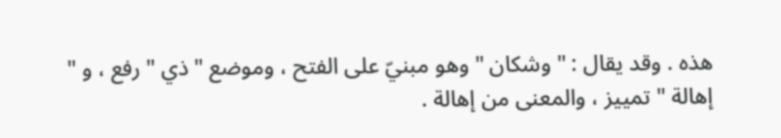هذه . وقد يقال : " وشكان " وهو مبنيّ على الفتح ، وموضع " ذي " رفع ، و " إهالة " تمييز ، والمعنى من إهالة .